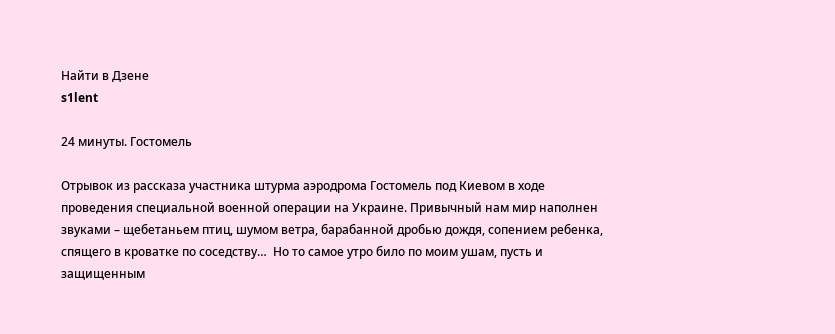Найти в Дзене
s1lent

24 минуты. Гостомель

Отрывок из рассказа участника штурма аэродрома Гостомель под Киевом в ходе проведения специальной военной операции на Украине. Привычный нам мир наполнен звуками – щебетаньем птиц, шумом ветра, барабанной дробью дождя, сопением ребенка, спящего в кроватке по соседству…  Но то самое утро било по моим ушам, пусть и защищенным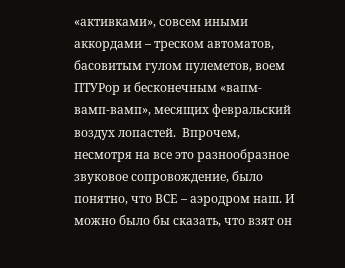«активками», совсем иными аккордами – треском автоматов, басовитым гулом пулеметов, воем ПТУРор и бесконечным «вапм-вамп-вамп», месящих февральский воздух лопастей.  Впрочем, несмотря на все это разнообразное звуковое сопровождение, было понятно, что ВСЕ – аэродром наш. И можно было бы сказать, что взят он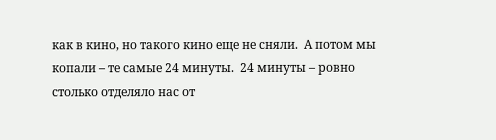как в кино, но такого кино еще не сняли.  А потом мы копали – те самые 24 минуты.  24 минуты – ровно столько отделяло нас от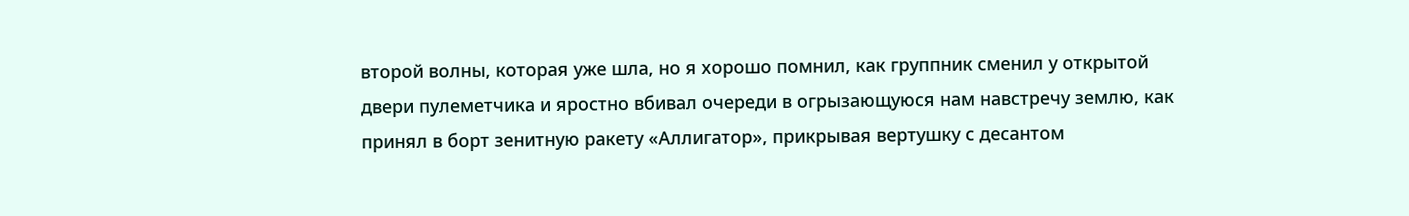второй волны, которая уже шла, но я хорошо помнил, как группник сменил у открытой двери пулеметчика и яростно вбивал очереди в огрызающуюся нам навстречу землю, как принял в борт зенитную ракету «Аллигатор», прикрывая вертушку с десантом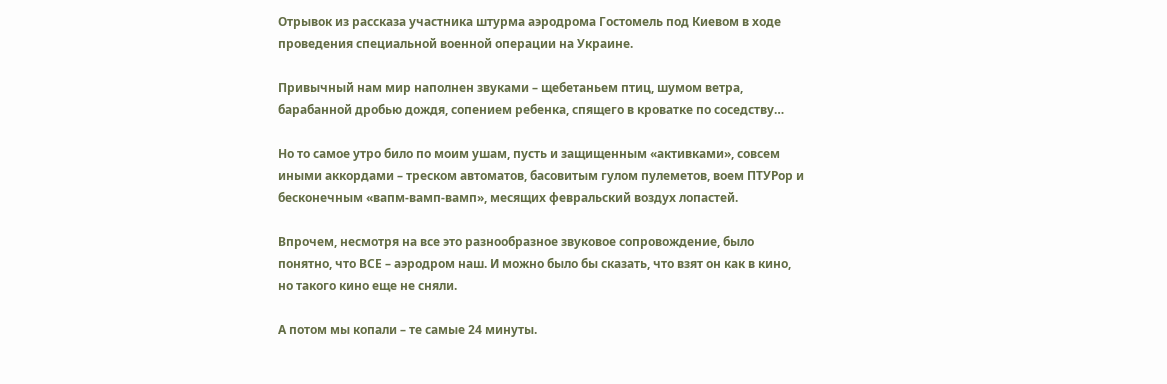Отрывок из рассказа участника штурма аэродрома Гостомель под Киевом в ходе проведения специальной военной операции на Украине.

Привычный нам мир наполнен звуками – щебетаньем птиц, шумом ветра, барабанной дробью дождя, сопением ребенка, спящего в кроватке по соседству…

Но то самое утро било по моим ушам, пусть и защищенным «активками», совсем иными аккордами – треском автоматов, басовитым гулом пулеметов, воем ПТУРор и бесконечным «вапм-вамп-вамп», месящих февральский воздух лопастей.

Впрочем, несмотря на все это разнообразное звуковое сопровождение, было понятно, что ВСЕ – аэродром наш. И можно было бы сказать, что взят он как в кино, но такого кино еще не сняли.

А потом мы копали – те самые 24 минуты.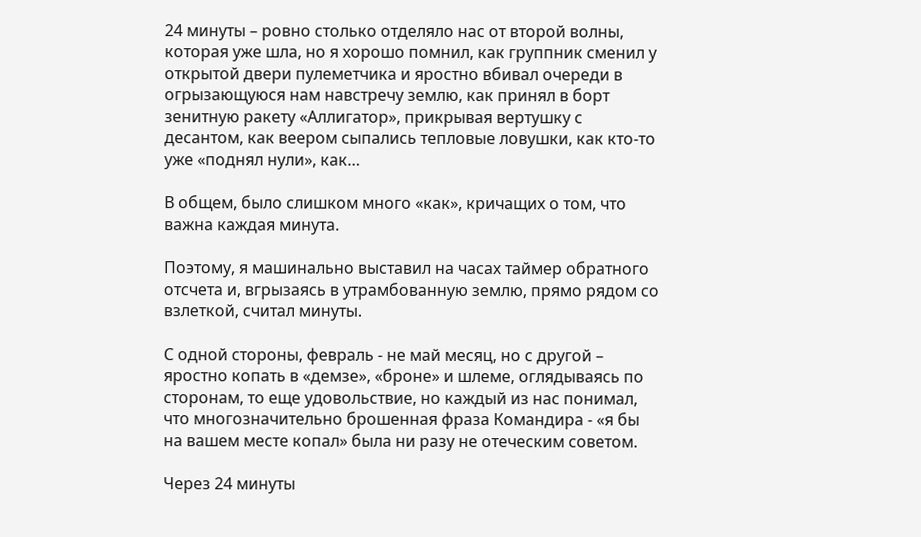24 минуты – ровно столько отделяло нас от второй волны, которая уже шла, но я хорошо помнил, как группник сменил у открытой двери пулеметчика и яростно вбивал очереди в огрызающуюся нам навстречу землю, как принял в борт зенитную ракету «Аллигатор», прикрывая вертушку с десантом, как веером сыпались тепловые ловушки, как кто-то уже «поднял нули», как…

В общем, было слишком много «как», кричащих о том, что важна каждая минута.

Поэтому, я машинально выставил на часах таймер обратного отсчета и, вгрызаясь в утрамбованную землю, прямо рядом со взлеткой, считал минуты.

С одной стороны, февраль - не май месяц, но с другой – яростно копать в «демзе», «броне» и шлеме, оглядываясь по сторонам, то еще удовольствие, но каждый из нас понимал, что многозначительно брошенная фраза Командира - «я бы на вашем месте копал» была ни разу не отеческим советом.

Через 24 минуты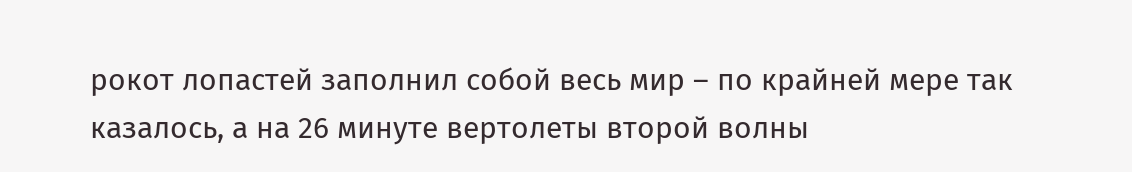рокот лопастей заполнил собой весь мир – по крайней мере так казалось, а на 26 минуте вертолеты второй волны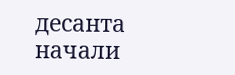десанта начали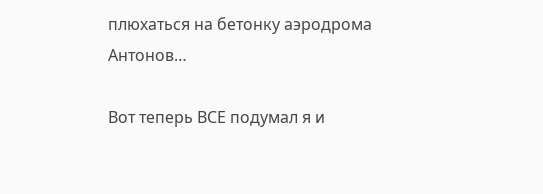плюхаться на бетонку аэродрома Антонов…

Вот теперь ВСЕ подумал я и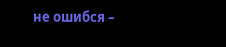не ошибся –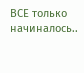ВСЕ только начиналось..